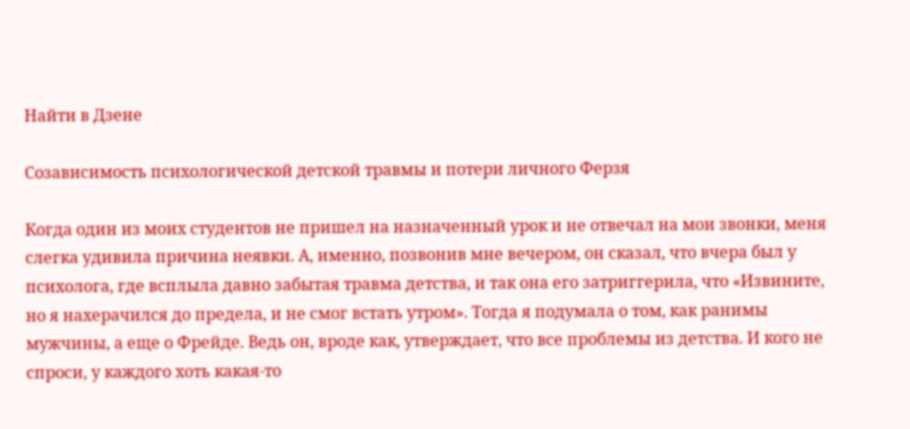Найти в Дзене

Созависимость психологической детской травмы и потери личного Ферзя

Когда один из моих студентов не пришел на назначенный урок и не отвечал на мои звонки, меня слегка удивила причина неявки. А, именно, позвонив мне вечером, он сказал, что вчера был у психолога, где всплыла давно забытая травма детства, и так она его затриггерила, что «Извините, но я нахерачился до предела, и не смог встать утром». Тогда я подумала о том, как ранимы мужчины, а еще о Фрейде. Ведь он, вроде как, утверждает, что все проблемы из детства. И кого не спроси, у каждого хоть какая-то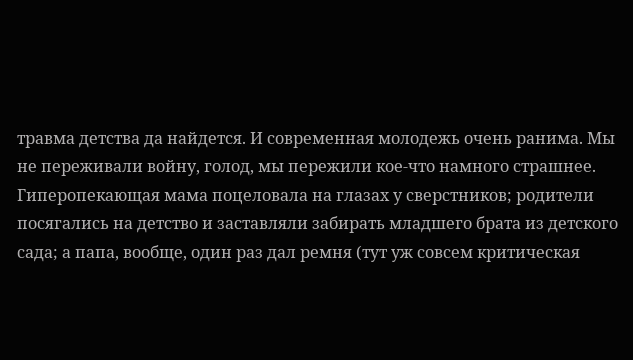травма детства да найдется. И современная молодежь очень ранима. Мы не переживали войну, голод, мы пережили кое-что намного страшнее. Гиперопекающая мама поцеловала на глазах у сверстников; родители посягались на детство и заставляли забирать младшего брата из детского сада; а папа, вообще, один раз дал ремня (тут уж совсем критическая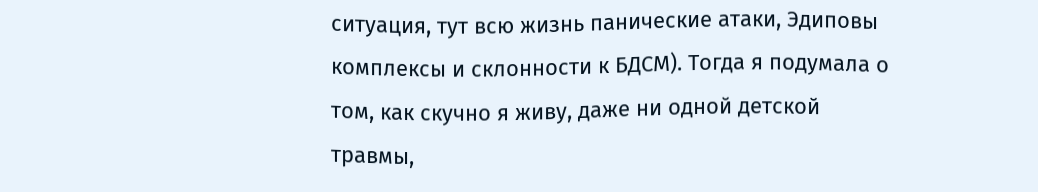ситуация, тут всю жизнь панические атаки, Эдиповы комплексы и склонности к БДСМ). Тогда я подумала о том, как скучно я живу, даже ни одной детской травмы,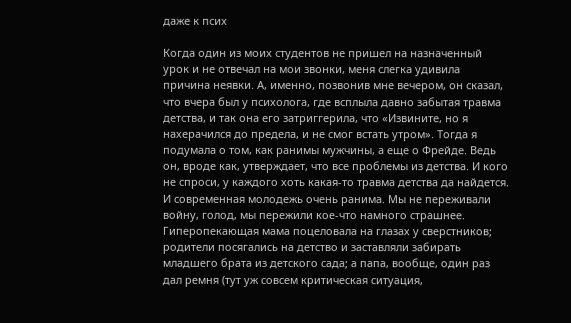даже к псих

Когда один из моих студентов не пришел на назначенный урок и не отвечал на мои звонки, меня слегка удивила причина неявки. А, именно, позвонив мне вечером, он сказал, что вчера был у психолога, где всплыла давно забытая травма детства, и так она его затриггерила, что «Извините, но я нахерачился до предела, и не смог встать утром». Тогда я подумала о том, как ранимы мужчины, а еще о Фрейде. Ведь он, вроде как, утверждает, что все проблемы из детства. И кого не спроси, у каждого хоть какая-то травма детства да найдется. И современная молодежь очень ранима. Мы не переживали войну, голод, мы пережили кое-что намного страшнее. Гиперопекающая мама поцеловала на глазах у сверстников; родители посягались на детство и заставляли забирать младшего брата из детского сада; а папа, вообще, один раз дал ремня (тут уж совсем критическая ситуация,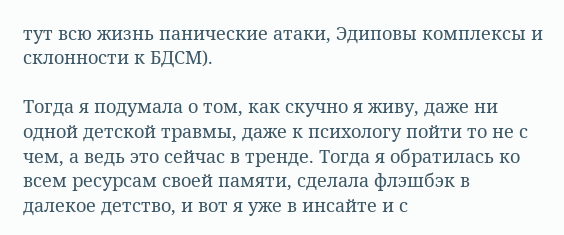тут всю жизнь панические атаки, Эдиповы комплексы и склонности к БДСМ).

Тогда я подумала о том, как скучно я живу, даже ни одной детской травмы, даже к психологу пойти то не с чем, а ведь это сейчас в тренде. Тогда я обратилась ко всем ресурсам своей памяти, сделала флэшбэк в далекое детство, и вот я уже в инсайте и с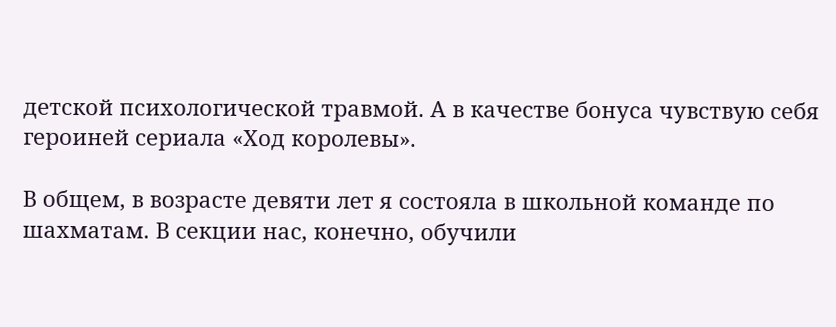детской психологической травмой. А в качестве бонуса чувствую себя героиней сериала «Ход королевы».

В общем, в возрасте девяти лет я состояла в школьной команде по шахматам. В секции нас, конечно, обучили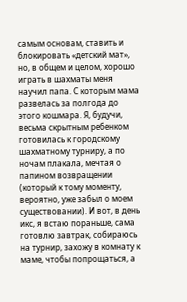самым основам, ставить и блокировать «детский мат», но, в общем и целом, хорошо играть в шахматы меня научил папа. С которым мама развелась за полгода до этого кошмара. Я, будучи, весьма скрытным ребенком готовилась к городскому шахматному турниру, а по ночам плакала, мечтая о папином возвращении (который к тому моменту, вероятно, уже забыл о моем существовании). И вот, в день икс, я встаю пораньше, сама готовлю завтрак, собираюсь на турнир, захожу в комнату к маме, чтобы попрощаться, а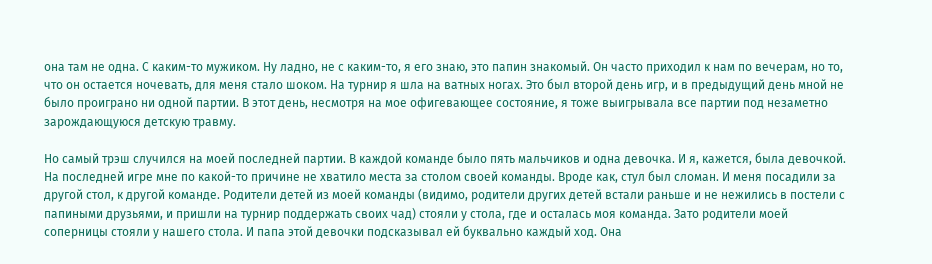она там не одна. С каким-то мужиком. Ну ладно, не с каким-то, я его знаю, это папин знакомый. Он часто приходил к нам по вечерам, но то, что он остается ночевать, для меня стало шоком. На турнир я шла на ватных ногах. Это был второй день игр, и в предыдущий день мной не было проиграно ни одной партии. В этот день, несмотря на мое офигевающее состояние, я тоже выигрывала все партии под незаметно зарождающуюся детскую травму.

Но самый трэш случился на моей последней партии. В каждой команде было пять мальчиков и одна девочка. И я, кажется, была девочкой. На последней игре мне по какой-то причине не хватило места за столом своей команды. Вроде как, стул был сломан. И меня посадили за другой стол, к другой команде. Родители детей из моей команды (видимо, родители других детей встали раньше и не нежились в постели с папиными друзьями, и пришли на турнир поддержать своих чад) стояли у стола, где и осталась моя команда. Зато родители моей соперницы стояли у нашего стола. И папа этой девочки подсказывал ей буквально каждый ход. Она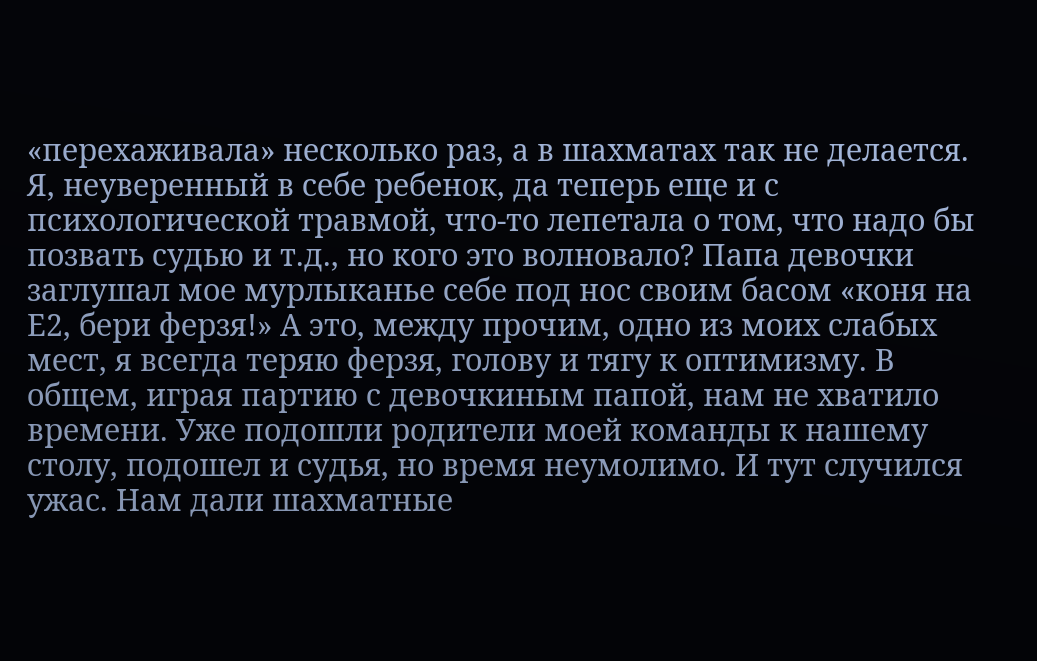«перехаживала» несколько раз, а в шахматах так не делается. Я, неуверенный в себе ребенок, да теперь еще и с психологической травмой, что-то лепетала о том, что надо бы позвать судью и т.д., но кого это волновало? Папа девочки заглушал мое мурлыканье себе под нос своим басом «коня на Е2, бери ферзя!» А это, между прочим, одно из моих слабых мест, я всегда теряю ферзя, голову и тягу к оптимизму. В общем, играя партию с девочкиным папой, нам не хватило времени. Уже подошли родители моей команды к нашему столу, подошел и судья, но время неумолимо. И тут случился ужас. Нам дали шахматные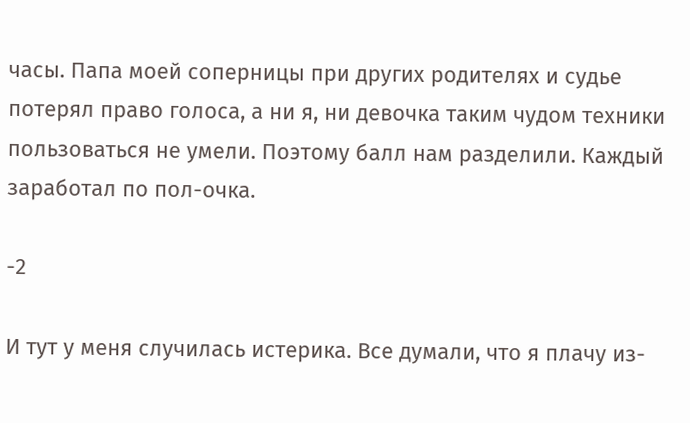часы. Папа моей соперницы при других родителях и судье потерял право голоса, а ни я, ни девочка таким чудом техники пользоваться не умели. Поэтому балл нам разделили. Каждый заработал по пол-очка.

-2

И тут у меня случилась истерика. Все думали, что я плачу из-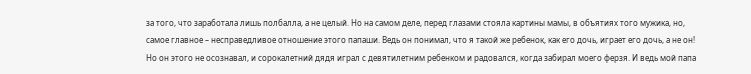за того, что заработала лишь полбалла, а не целый. Но на самом деле, перед глазами стояла картины мамы, в объятиях того мужика, но, самое главное – несправедливое отношение этого папаши. Ведь он понимал, что я такой же ребенок, как его дочь, играет его дочь, а не он! Но он этого не осознавал, и сорокалетний дядя играл с девятилетним ребенком и радовался, когда забирал моего ферзя. И ведь мой папа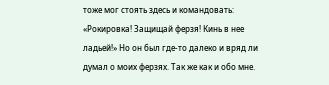тоже мог стоять здесь и командовать: «Рокировка! Защищай ферзя! Кинь в нее ладьей!» Но он был где-то далеко и вряд ли думал о моих ферзях. Так же как и обо мне.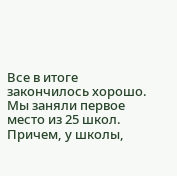Все в итоге закончилось хорошо. Мы заняли первое место из 25 школ. Причем, у школы,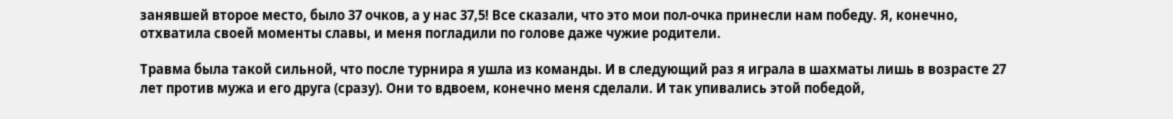занявшей второе место, было 37 очков, а у нас 37,5! Все сказали, что это мои пол-очка принесли нам победу. Я, конечно, отхватила своей моменты славы, и меня погладили по голове даже чужие родители.

Травма была такой сильной, что после турнира я ушла из команды. И в следующий раз я играла в шахматы лишь в возрасте 27 лет против мужа и его друга (сразу). Они то вдвоем, конечно меня сделали. И так упивались этой победой,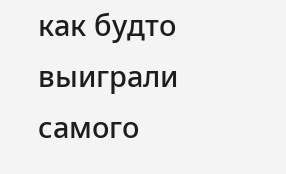как будто выиграли самого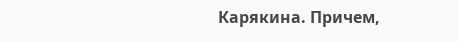Карякина. Причем,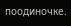поодиночке.